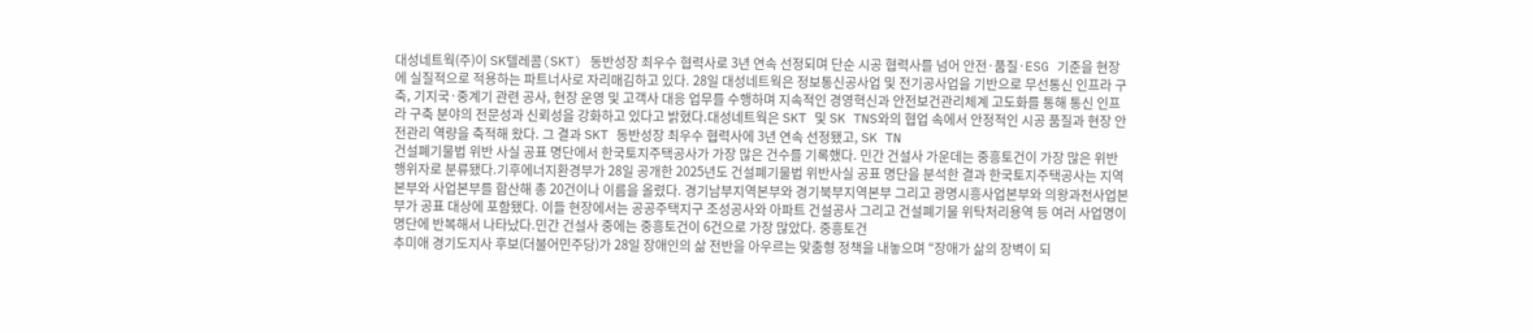대성네트웍(주)이 SK텔레콤(SKT) 동반성장 최우수 협력사로 3년 연속 선정되며 단순 시공 협력사를 넘어 안전·품질·ESG 기준을 현장에 실질적으로 적용하는 파트너사로 자리매김하고 있다. 28일 대성네트웍은 정보통신공사업 및 전기공사업을 기반으로 무선통신 인프라 구축, 기지국·중계기 관련 공사, 현장 운영 및 고객사 대응 업무를 수행하며 지속적인 경영혁신과 안전보건관리체계 고도화를 통해 통신 인프라 구축 분야의 전문성과 신뢰성을 강화하고 있다고 밝혔다.대성네트웍은 SKT 및 SK TNS와의 협업 속에서 안정적인 시공 품질과 현장 안전관리 역량을 축적해 왔다. 그 결과 SKT 동반성장 최우수 협력사에 3년 연속 선정됐고, SK TN
건설폐기물법 위반 사실 공표 명단에서 한국토지주택공사가 가장 많은 건수를 기록했다. 민간 건설사 가운데는 중흥토건이 가장 많은 위반 행위자로 분류됐다.기후에너지환경부가 28일 공개한 2025년도 건설폐기물법 위반사실 공표 명단을 분석한 결과 한국토지주택공사는 지역본부와 사업본부를 합산해 총 20건이나 이름을 올렸다. 경기남부지역본부와 경기북부지역본부 그리고 광명시흥사업본부와 의왕과천사업본부가 공표 대상에 포함됐다. 이들 현장에서는 공공주택지구 조성공사와 아파트 건설공사 그리고 건설폐기물 위탁처리용역 등 여러 사업명이 명단에 반복해서 나타났다.민간 건설사 중에는 중흥토건이 6건으로 가장 많았다. 중흥토건
추미애 경기도지사 후보(더불어민주당)가 28일 장애인의 삶 전반을 아우르는 맞춤형 정책을 내놓으며 “장애가 삶의 장벽이 되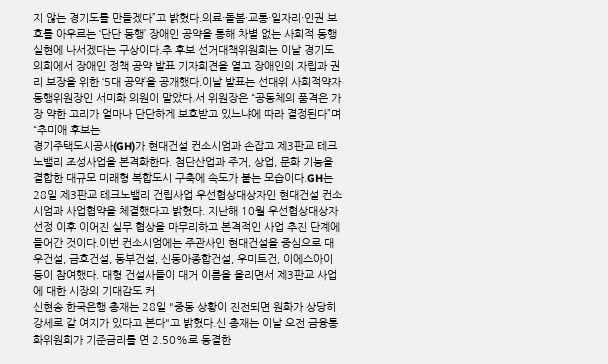지 않는 경기도를 만들겠다”고 밝혔다.의료·돌봄·교통·일자리·인권 보호를 아우르는 ‘단단 동행’ 장애인 공약을 통해 차별 없는 사회적 동행 실현에 나서겠다는 구상이다.추 후보 선거대책위원회는 이날 경기도의회에서 장애인 정책 공약 발표 기자회견을 열고 장애인의 자립과 권리 보장을 위한 ‘5대 공약’을 공개했다.이날 발표는 선대위 사회적약자동행위원장인 서미화 의원이 맡았다.서 위원장은 “공동체의 품격은 가장 약한 고리가 얼마나 단단하게 보호받고 있느냐에 따라 결정된다”며 “추미애 후보는
경기주택도시공사(GH)가 현대건설 컨소시엄과 손잡고 제3판교 테크노밸리 조성사업을 본격화한다. 첨단산업과 주거, 상업, 문화 기능을 결합한 대규모 미래형 복합도시 구축에 속도가 붙는 모습이다.GH는 28일 제3판교 테크노밸리 건립사업 우선협상대상자인 현대건설 컨소시엄과 사업협약을 체결했다고 밝혔다. 지난해 10월 우선협상대상자 선정 이후 이어진 실무 협상을 마무리하고 본격적인 사업 추진 단계에 들어간 것이다.이번 컨소시엄에는 주관사인 현대건설을 중심으로 대우건설, 금호건설, 동부건설, 신동아종합건설, 우미토건, 이에스아이 등이 참여했다. 대형 건설사들이 대거 이름을 올리면서 제3판교 사업에 대한 시장의 기대감도 커
신현송 한국은행 총재는 28일 "중동 상황이 진전되면 원화가 상당히 강세로 갈 여지가 있다고 본다"고 밝혔다.신 총재는 이날 오전 금융통화위원회가 기준금리를 연 2.50%로 동결한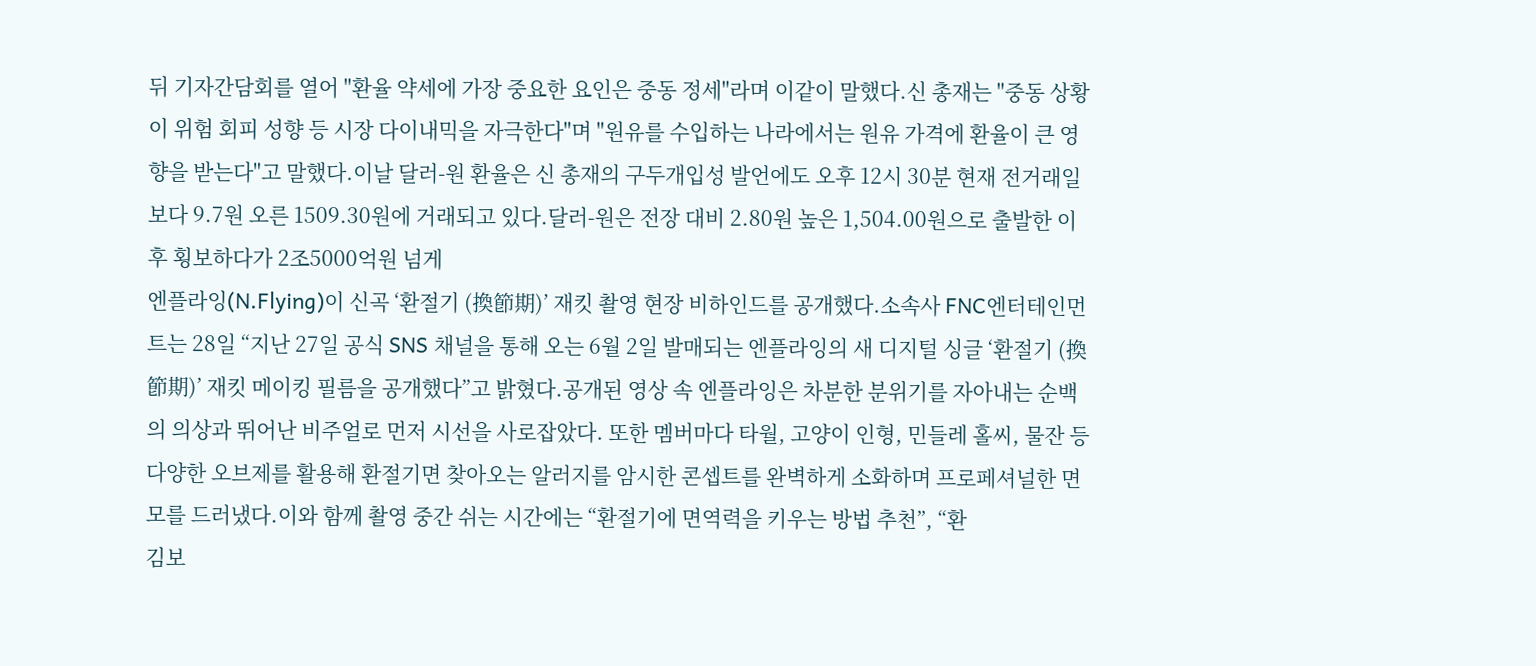뒤 기자간담회를 열어 "환율 약세에 가장 중요한 요인은 중동 정세"라며 이같이 말했다.신 총재는 "중동 상황이 위험 회피 성향 등 시장 다이내믹을 자극한다"며 "원유를 수입하는 나라에서는 원유 가격에 환율이 큰 영향을 받는다"고 말했다.이날 달러-원 환율은 신 총재의 구두개입성 발언에도 오후 12시 30분 현재 전거래일보다 9.7원 오른 1509.30원에 거래되고 있다.달러-원은 전장 대비 2.80원 높은 1,504.00원으로 출발한 이후 횡보하다가 2조5000억원 넘게
엔플라잉(N.Flying)이 신곡 ‘환절기 (換節期)’ 재킷 촬영 현장 비하인드를 공개했다.소속사 FNC엔터테인먼트는 28일 “지난 27일 공식 SNS 채널을 통해 오는 6월 2일 발매되는 엔플라잉의 새 디지털 싱글 ‘환절기 (換節期)’ 재킷 메이킹 필름을 공개했다”고 밝혔다.공개된 영상 속 엔플라잉은 차분한 분위기를 자아내는 순백의 의상과 뛰어난 비주얼로 먼저 시선을 사로잡았다. 또한 멤버마다 타월, 고양이 인형, 민들레 홀씨, 물잔 등 다양한 오브제를 활용해 환절기면 찾아오는 알러지를 암시한 콘셉트를 완벽하게 소화하며 프로페셔널한 면모를 드러냈다.이와 함께 촬영 중간 쉬는 시간에는 “환절기에 면역력을 키우는 방법 추천”, “환
김보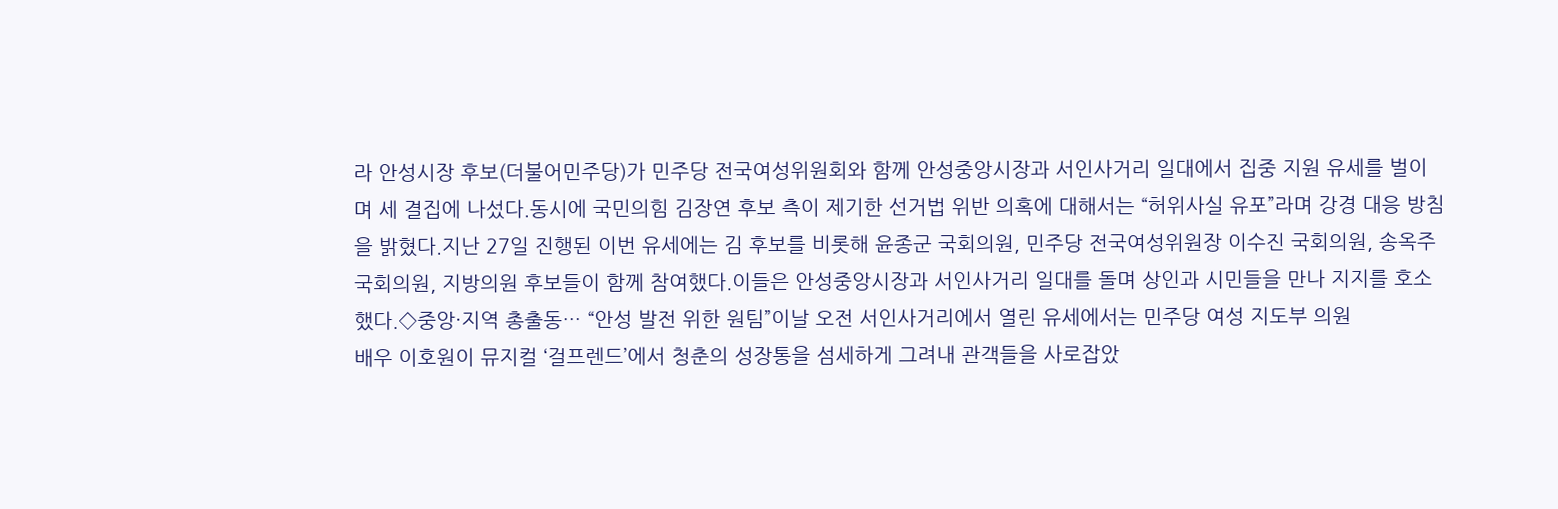라 안성시장 후보(더불어민주당)가 민주당 전국여성위원회와 함께 안성중앙시장과 서인사거리 일대에서 집중 지원 유세를 벌이며 세 결집에 나섰다.동시에 국민의힘 김장연 후보 측이 제기한 선거법 위반 의혹에 대해서는 “허위사실 유포”라며 강경 대응 방침을 밝혔다.지난 27일 진행된 이번 유세에는 김 후보를 비롯해 윤종군 국회의원, 민주당 전국여성위원장 이수진 국회의원, 송옥주 국회의원, 지방의원 후보들이 함께 참여했다.이들은 안성중앙시장과 서인사거리 일대를 돌며 상인과 시민들을 만나 지지를 호소했다.◇중앙·지역 총출동… “안성 발전 위한 원팀”이날 오전 서인사거리에서 열린 유세에서는 민주당 여성 지도부 의원
배우 이호원이 뮤지컬 ‘걸프렌드’에서 청춘의 성장통을 섬세하게 그려내 관객들을 사로잡았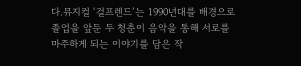다.뮤지컬 ‘걸프렌드’는 1990년대를 배경으로 졸업을 앞둔 두 청춘이 음악을 통해 서로를 마주하게 되는 이야기를 담은 작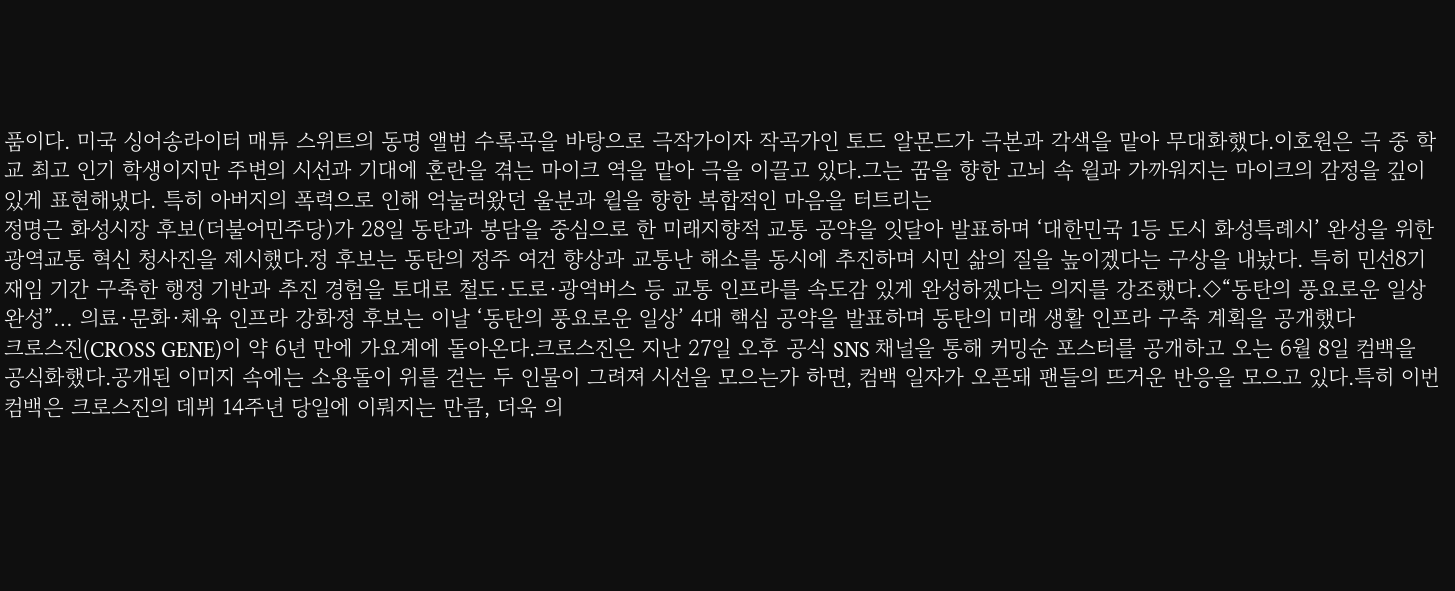품이다. 미국 싱어송라이터 매튜 스위트의 동명 앨범 수록곡을 바탕으로 극작가이자 작곡가인 토드 알몬드가 극본과 각색을 맡아 무대화했다.이호원은 극 중 학교 최고 인기 학생이지만 주변의 시선과 기대에 혼란을 겪는 마이크 역을 맡아 극을 이끌고 있다.그는 꿈을 향한 고뇌 속 윌과 가까워지는 마이크의 감정을 깊이 있게 표현해냈다. 특히 아버지의 폭력으로 인해 억눌러왔던 울분과 윌을 향한 복합적인 마음을 터트리는
정명근 화성시장 후보(더불어민주당)가 28일 동탄과 봉담을 중심으로 한 미래지향적 교통 공약을 잇달아 발표하며 ‘대한민국 1등 도시 화성특례시’ 완성을 위한 광역교통 혁신 청사진을 제시했다.정 후보는 동탄의 정주 여건 향상과 교통난 해소를 동시에 추진하며 시민 삶의 질을 높이겠다는 구상을 내놨다. 특히 민선8기 재임 기간 구축한 행정 기반과 추진 경험을 토대로 철도·도로·광역버스 등 교통 인프라를 속도감 있게 완성하겠다는 의지를 강조했다.◇“동탄의 풍요로운 일상 완성”… 의료·문화·체육 인프라 강화정 후보는 이날 ‘동탄의 풍요로운 일상’ 4대 핵심 공약을 발표하며 동탄의 미래 생활 인프라 구축 계획을 공개했다
크로스진(CROSS GENE)이 약 6년 만에 가요계에 돌아온다.크로스진은 지난 27일 오후 공식 SNS 채널을 통해 커밍순 포스터를 공개하고 오는 6월 8일 컴백을 공식화했다.공개된 이미지 속에는 소용돌이 위를 걷는 두 인물이 그려져 시선을 모으는가 하면, 컴백 일자가 오픈돼 팬들의 뜨거운 반응을 모으고 있다.특히 이번 컴백은 크로스진의 데뷔 14주년 당일에 이뤄지는 만큼, 더욱 의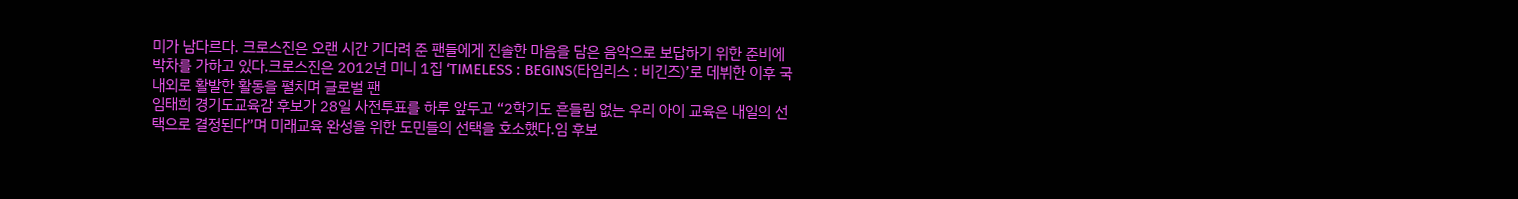미가 남다르다. 크로스진은 오랜 시간 기다려 준 팬들에게 진솔한 마음을 담은 음악으로 보답하기 위한 준비에 박차를 가하고 있다.크로스진은 2012년 미니 1집 ‘TIMELESS : BEGINS(타임리스 : 비긴즈)’로 데뷔한 이후 국내외로 활발한 활동을 펼치며 글로벌 팬
임태희 경기도교육감 후보가 28일 사전투표를 하루 앞두고 “2학기도 흔들림 없는 우리 아이 교육은 내일의 선택으로 결정된다”며 미래교육 완성을 위한 도민들의 선택을 호소했다.임 후보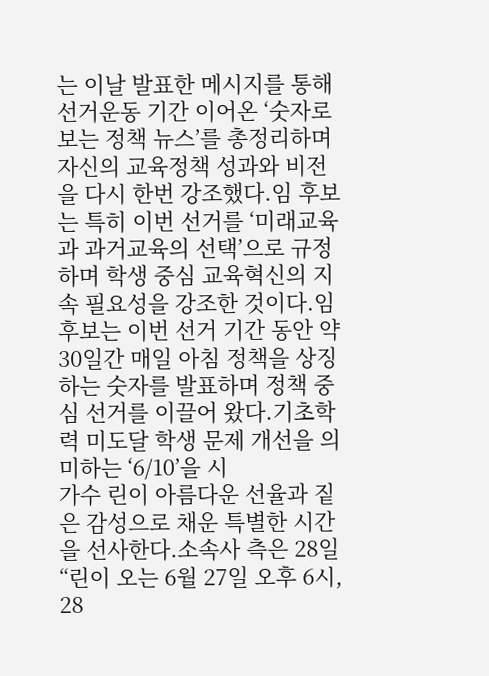는 이날 발표한 메시지를 통해 선거운동 기간 이어온 ‘숫자로 보는 정책 뉴스’를 총정리하며 자신의 교육정책 성과와 비전을 다시 한번 강조했다.임 후보는 특히 이번 선거를 ‘미래교육과 과거교육의 선택’으로 규정하며 학생 중심 교육혁신의 지속 필요성을 강조한 것이다.임 후보는 이번 선거 기간 동안 약 30일간 매일 아침 정책을 상징하는 숫자를 발표하며 정책 중심 선거를 이끌어 왔다.기초학력 미도달 학생 문제 개선을 의미하는 ‘6/10’을 시
가수 린이 아름다운 선율과 짙은 감성으로 채운 특별한 시간을 선사한다.소속사 측은 28일 “린이 오는 6월 27일 오후 6시, 28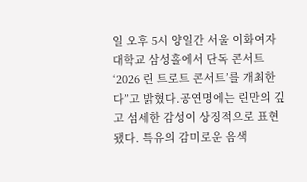일 오후 5시 양일간 서울 이화여자대학교 삼성홀에서 단독 콘서트 ‘2026 린 트로트 콘서트’를 개최한다”고 밝혔다.공연명에는 린만의 깊고 섬세한 감성이 상징적으로 표현됐다. 특유의 감미로운 음색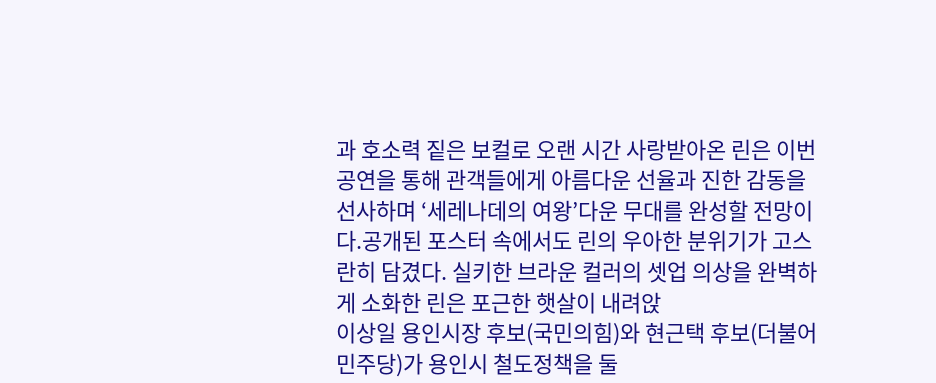과 호소력 짙은 보컬로 오랜 시간 사랑받아온 린은 이번 공연을 통해 관객들에게 아름다운 선율과 진한 감동을 선사하며 ‘세레나데의 여왕’다운 무대를 완성할 전망이다.공개된 포스터 속에서도 린의 우아한 분위기가 고스란히 담겼다. 실키한 브라운 컬러의 셋업 의상을 완벽하게 소화한 린은 포근한 햇살이 내려앉
이상일 용인시장 후보(국민의힘)와 현근택 후보(더불어민주당)가 용인시 철도정책을 둘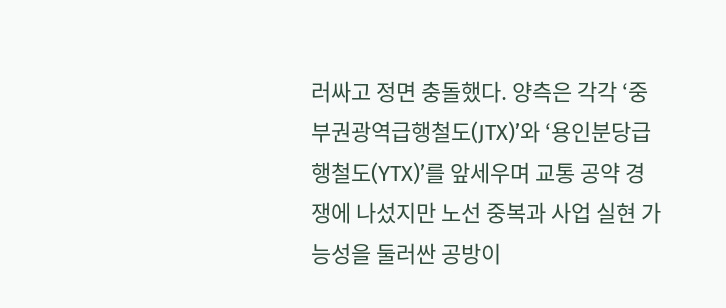러싸고 정면 충돌했다. 양측은 각각 ‘중부권광역급행철도(JTX)’와 ‘용인분당급행철도(YTX)’를 앞세우며 교통 공약 경쟁에 나섰지만 노선 중복과 사업 실현 가능성을 둘러싼 공방이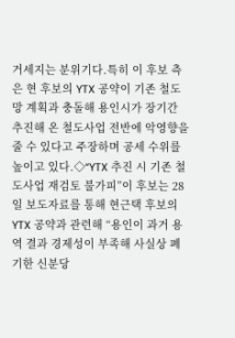거세지는 분위기다.특히 이 후보 측은 현 후보의 YTX 공약이 기존 철도망 계획과 충돌해 용인시가 장기간 추진해 온 철도사업 전반에 악영향을 줄 수 있다고 주장하며 공세 수위를 높이고 있다.◇“YTX 추진 시 기존 철도사업 재검토 불가피”이 후보는 28일 보도자료를 통해 현근택 후보의 YTX 공약과 관련해 “용인이 과거 용역 결과 경제성이 부족해 사실상 폐기한 신분당